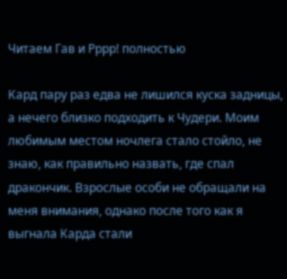Читаем Гав и Рррр! полностью

Кард пару раз едва не лишился куска задницы, а нечего близко подходить к Чудери. Моим любимым местом ночлега стало стойло, не знаю, как правильно назвать, где спал дракончик. Взрослые особи не обращали на меня внимания, однако после того как я выгнала Карда стали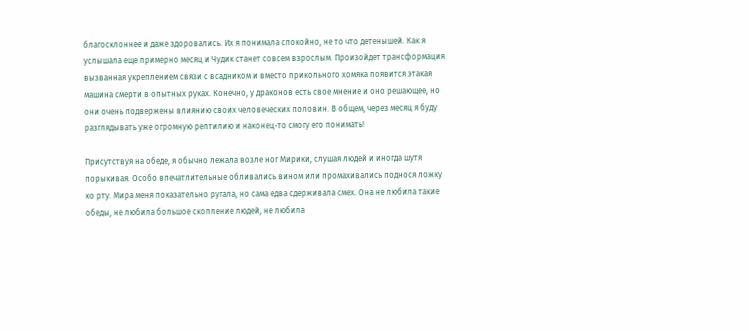благосклоннее и даже здоровались. Их я понимала спокойно, не то что детенышей. Как я услышала еще примерно месяц и Чудик станет совсем взрослым. Произойдет трансформация вызванная укреплением связи с всадником и вместо прикольного хомяка появится этакая машина смерти в опытных руках. Конечно, у драконов есть свое мнение и оно решающее, но они очень подвержены влиянию своих человеческих половин. В общем, через месяц я буду разглядывать уже огромную рептилию и наконец-то смогу его понимать!

Присутствуя на обеде, я обычно лежала возле ног Мирики, слушая людей и иногда шутя порыкивая. Особо впечатлительные обливались вином или промахивались поднося ложку ко рту. Мира меня показательно ругала, но сама едва сдерживала смех. Она не любила такие обеды, не любила большое скопление людей, не любила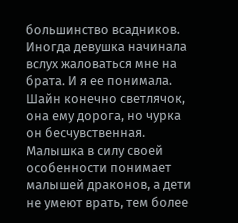большинство всадников. Иногда девушка начинала вслух жаловаться мне на брата. И я ее понимала. Шайн конечно светлячок, она ему дорога, но чурка он бесчувственная. Малышка в силу своей особенности понимает малышей драконов, а дети не умеют врать, тем более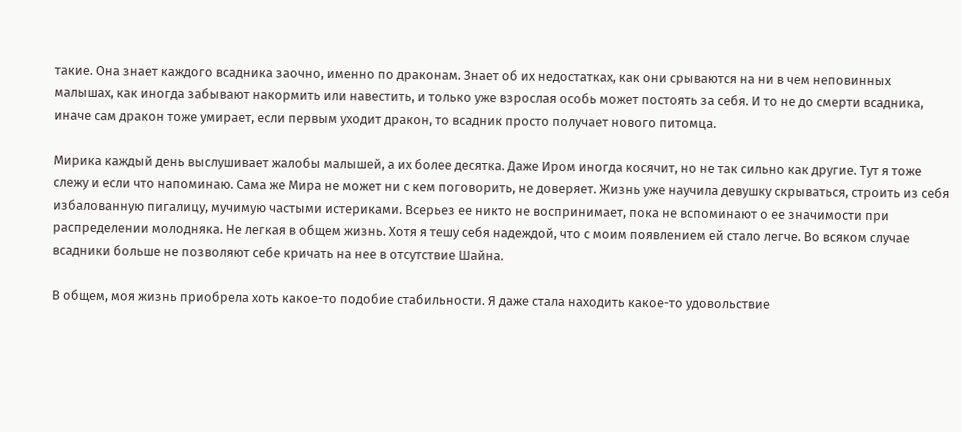такие. Она знает каждого всадника заочно, именно по драконам. Знает об их недостатках, как они срываются на ни в чем неповинных малышах, как иногда забывают накормить или навестить, и только уже взрослая особь может постоять за себя. И то не до смерти всадника, иначе сам дракон тоже умирает, если первым уходит дракон, то всадник просто получает нового питомца.

Мирика каждый день выслушивает жалобы малышей, а их более десятка. Даже Иром иногда косячит, но не так сильно как другие. Тут я тоже слежу и если что напоминаю. Сама же Мира не может ни с кем поговорить, не доверяет. Жизнь уже научила девушку скрываться, строить из себя избалованную пигалицу, мучимую частыми истериками. Всерьез ее никто не воспринимает, пока не вспоминают о ее значимости при распределении молодняка. Не легкая в общем жизнь. Хотя я тешу себя надеждой, что с моим появлением ей стало легче. Во всяком случае всадники больше не позволяют себе кричать на нее в отсутствие Шайна.

В общем, моя жизнь приобрела хоть какое-то подобие стабильности. Я даже стала находить какое-то удовольствие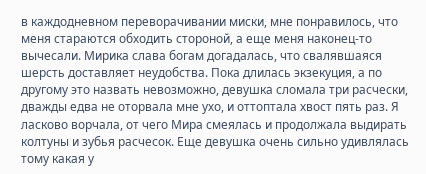в каждодневном переворачивании миски, мне понравилось, что меня стараются обходить стороной, а еще меня наконец-то вычесали. Мирика слава богам догадалась, что свалявшаяся шерсть доставляет неудобства. Пока длилась экзекуция, а по другому это назвать невозможно, девушка сломала три расчески, дважды едва не оторвала мне ухо, и оттоптала хвост пять раз. Я ласково ворчала, от чего Мира смеялась и продолжала выдирать колтуны и зубья расчесок. Еще девушка очень сильно удивлялась тому какая у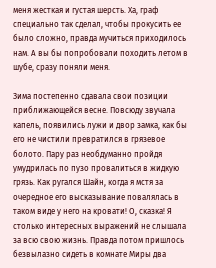меня жесткая и густая шерсть. Ха, граф специально так сделал, чтобы прокусить ее было сложно, правда мучиться приходилось нам. А вы бы попробовали походить летом в шубе, сразу поняли меня.

Зима постепенно сдавала свои позиции приближающейся весне. Повсюду звучала капель, появились лужи и двор замка, как бы его не чистили превратился в грязевое болото. Пару раз необдуманно пройдя умудрилась по пузо провалиться в жидкую грязь. Как ругался Шайн, когда я мстя за очередное его высказывание повалялась в таком виде у него на кровати! О, сказка! Я столько интересных выражений не слышала за всю свою жизнь. Правда потом пришлось безвылазно сидеть в комнате Миры два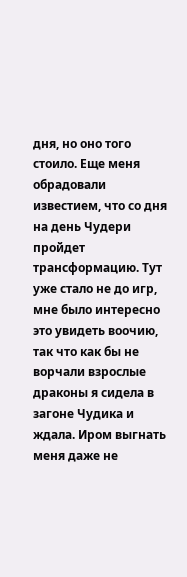дня, но оно того стоило. Еще меня обрадовали известием, что со дня на день Чудери пройдет трансформацию. Тут уже стало не до игр, мне было интересно это увидеть воочию, так что как бы не ворчали взрослые драконы я сидела в загоне Чудика и ждала. Иром выгнать меня даже не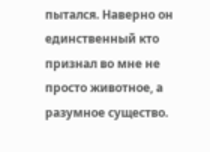пытался. Наверно он единственный кто признал во мне не просто животное, а разумное существо.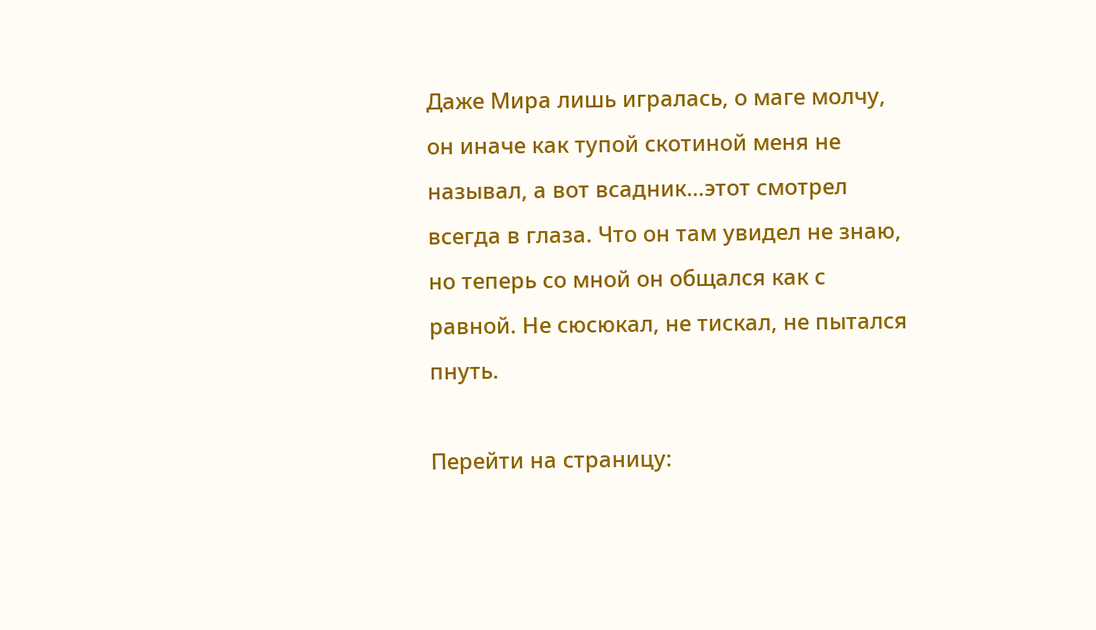Даже Мира лишь игралась, о маге молчу, он иначе как тупой скотиной меня не называл, а вот всадник…этот смотрел всегда в глаза. Что он там увидел не знаю, но теперь со мной он общался как с равной. Не сюсюкал, не тискал, не пытался пнуть.

Перейти на страницу: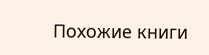Похожие книги